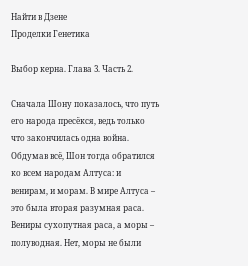Найти в Дзене
Проделки Генетика

Выбор керна. Глава 3. Часть 2.

Сначала Шону показалось, что путь его народа пресёкся, ведь только что закончилась одна война. Обдумав всё, Шон тогда обратился ко всем народам Алтуса: и венирам, и морам. В мире Алтуса – это была вторая разумная раса. Вениры сухопутная раса, а моры – полуводная. Нет, моры не были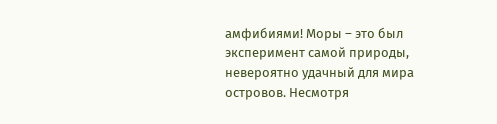амфибиями! Моры – это был эксперимент самой природы, невероятно удачный для мира островов. Несмотря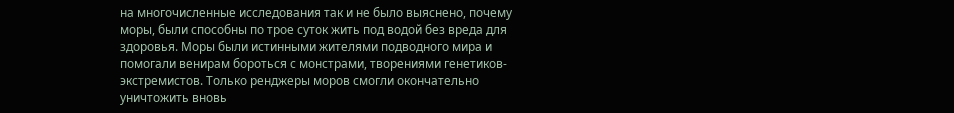на многочисленные исследования так и не было выяснено, почему моры, были способны по трое суток жить под водой без вреда для здоровья. Моры были истинными жителями подводного мира и помогали венирам бороться с монстрами, творениями генетиков-экстремистов. Только ренджеры моров смогли окончательно уничтожить вновь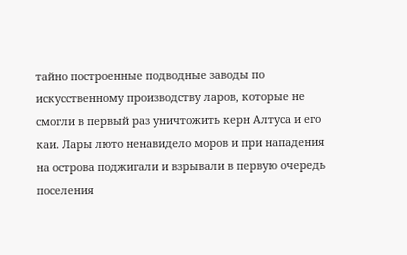тайно построенные подводные заводы по искусственному производству ларов, которые не смогли в первый раз уничтожить керн Алтуса и его каи. Лары люто ненавидело моров и при нападения на острова поджигали и взрывали в первую очередь поселения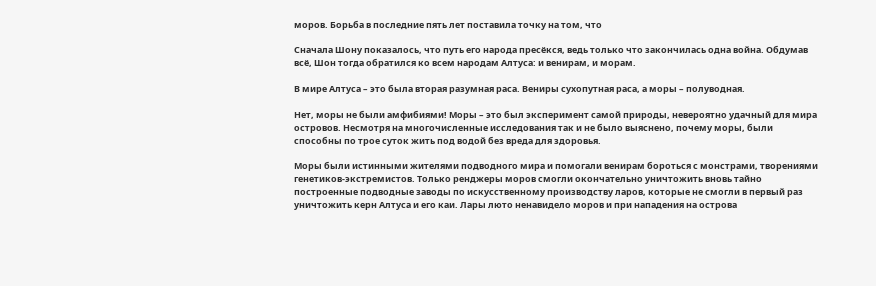моров. Борьба в последние пять лет поставила точку на том, что

Сначала Шону показалось, что путь его народа пресёкся, ведь только что закончилась одна война. Обдумав всё, Шон тогда обратился ко всем народам Алтуса: и венирам, и морам.

В мире Алтуса – это была вторая разумная раса. Вениры сухопутная раса, а моры – полуводная.

Нет, моры не были амфибиями! Моры – это был эксперимент самой природы, невероятно удачный для мира островов. Несмотря на многочисленные исследования так и не было выяснено, почему моры, были способны по трое суток жить под водой без вреда для здоровья.

Моры были истинными жителями подводного мира и помогали венирам бороться с монстрами, творениями генетиков-экстремистов. Только ренджеры моров смогли окончательно уничтожить вновь тайно построенные подводные заводы по искусственному производству ларов, которые не смогли в первый раз уничтожить керн Алтуса и его каи. Лары люто ненавидело моров и при нападения на острова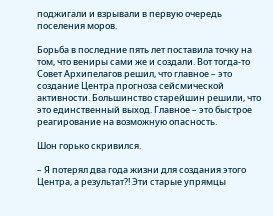поджигали и взрывали в первую очередь поселения моров.

Борьба в последние пять лет поставила точку на том, что вениры сами же и создали. Вот тогда-то Совет Архипелагов решил, что главное – это создание Центра прогноза сейсмической активности. Большинство старейшин решили, что это единственный выход. Главное – это быстрое реагирование на возможную опасность.

Шон горько скривился.

– Я потерял два года жизни для создания этого Центра, а результат?! Эти старые упрямцы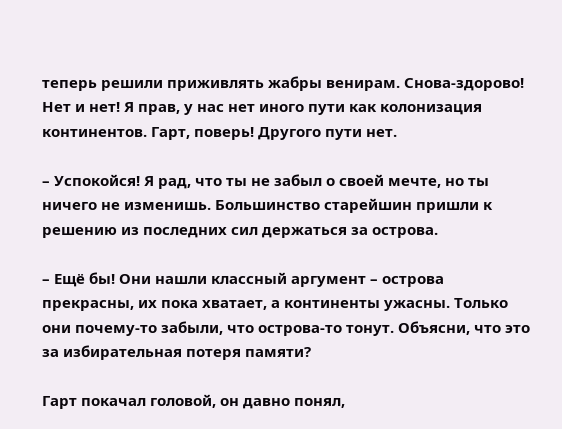теперь решили приживлять жабры венирам. Снова-здорово! Нет и нет! Я прав, у нас нет иного пути как колонизация континентов. Гарт, поверь! Другого пути нет.

– Успокойся! Я рад, что ты не забыл о своей мечте, но ты ничего не изменишь. Большинство старейшин пришли к решению из последних сил держаться за острова.

– Ещё бы! Они нашли классный аргумент – острова прекрасны, их пока хватает, а континенты ужасны. Только они почему-то забыли, что острова-то тонут. Объясни, что это за избирательная потеря памяти?

Гарт покачал головой, он давно понял,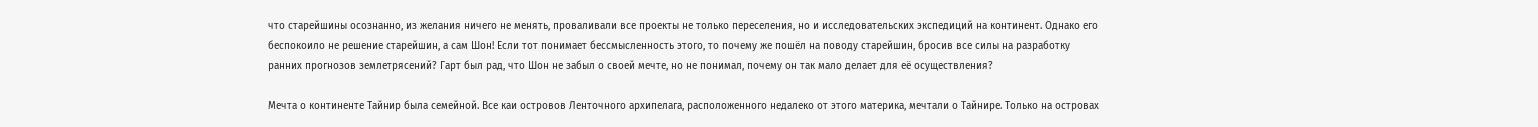что старейшины осознанно, из желания ничего не менять, проваливали все проекты не только переселения, но и исследовательских экспедиций на континент. Однако его беспокоило не решение старейшин, а сам Шон! Если тот понимает бессмысленность этого, то почему же пошёл на поводу старейшин, бросив все силы на разработку ранних прогнозов землетрясений? Гарт был рад, что Шон не забыл о своей мечте, но не понимал, почему он так мало делает для её осуществления?

Мечта о континенте Тайнир была семейной. Все каи островов Ленточного архипелага, расположенного недалеко от этого материка, мечтали о Тайнире. Только на островах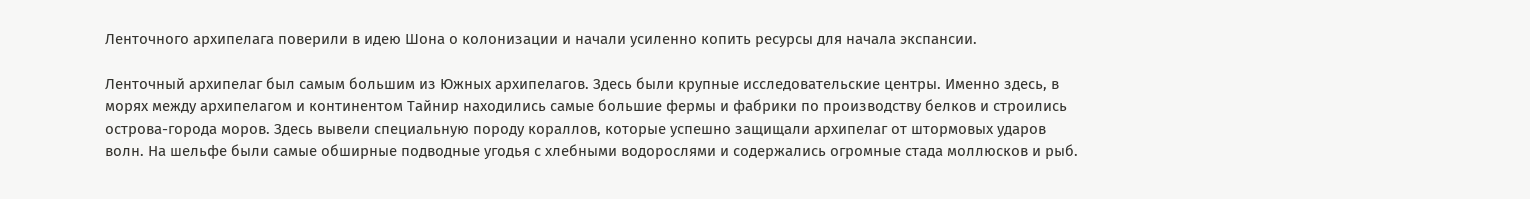Ленточного архипелага поверили в идею Шона о колонизации и начали усиленно копить ресурсы для начала экспансии.

Ленточный архипелаг был самым большим из Южных архипелагов. Здесь были крупные исследовательские центры. Именно здесь, в морях между архипелагом и континентом Тайнир находились самые большие фермы и фабрики по производству белков и строились острова-города моров. Здесь вывели специальную породу кораллов, которые успешно защищали архипелаг от штормовых ударов волн. На шельфе были самые обширные подводные угодья с хлебными водорослями и содержались огромные стада моллюсков и рыб.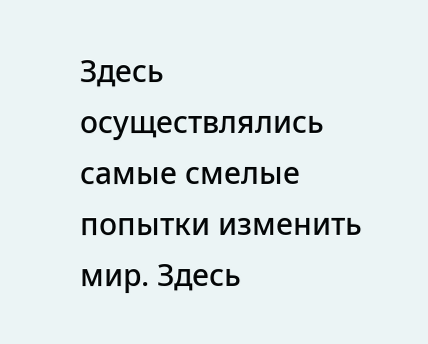Здесь осуществлялись самые смелые попытки изменить мир. Здесь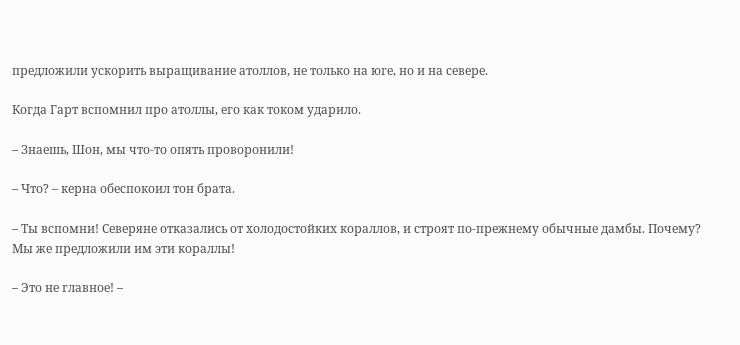предложили ускорить выращивание атоллов, не только на юге, но и на севере.

Когда Гарт вспомнил про атоллы, его как током ударило.

– Знаешь, Шон, мы что-то опять проворонили!

– Что? – керна обеспокоил тон брата.

– Ты вспомни! Северяне отказались от холодостойких кораллов, и строят по-прежнему обычные дамбы. Почему? Мы же предложили им эти кораллы!

– Это не главное! –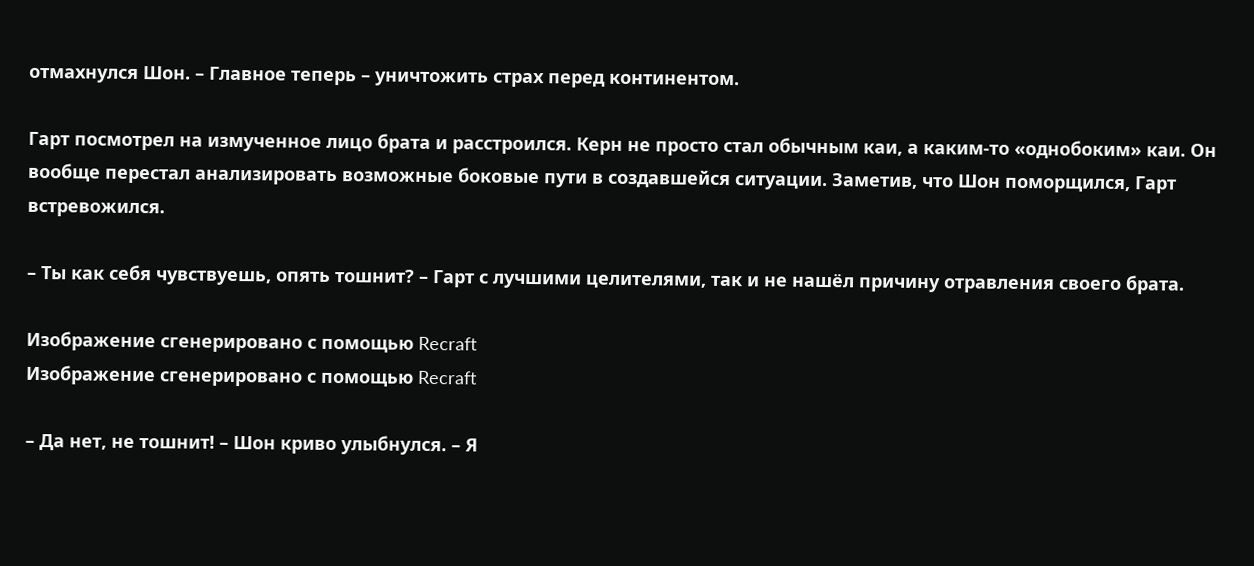отмахнулся Шон. – Главное теперь – уничтожить страх перед континентом.

Гарт посмотрел на измученное лицо брата и расстроился. Керн не просто стал обычным каи, а каким-то «однобоким» каи. Он вообще перестал анализировать возможные боковые пути в создавшейся ситуации. Заметив, что Шон поморщился, Гарт встревожился.

– Ты как себя чувствуешь, опять тошнит? – Гарт с лучшими целителями, так и не нашёл причину отравления своего брата.

Изображение сгенерировано с помощью Recraft
Изображение сгенерировано с помощью Recraft

– Да нет, не тошнит! – Шон криво улыбнулся. – Я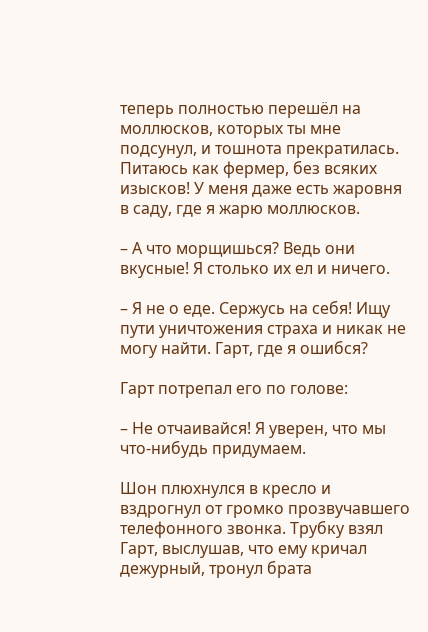теперь полностью перешёл на моллюсков, которых ты мне подсунул, и тошнота прекратилась. Питаюсь как фермер, без всяких изысков! У меня даже есть жаровня в саду, где я жарю моллюсков.

– А что морщишься? Ведь они вкусные! Я столько их ел и ничего.

– Я не о еде. Сержусь на себя! Ищу пути уничтожения страха и никак не могу найти. Гарт, где я ошибся?

Гарт потрепал его по голове:

– Не отчаивайся! Я уверен, что мы что-нибудь придумаем.

Шон плюхнулся в кресло и вздрогнул от громко прозвучавшего телефонного звонка. Трубку взял Гарт, выслушав, что ему кричал дежурный, тронул брата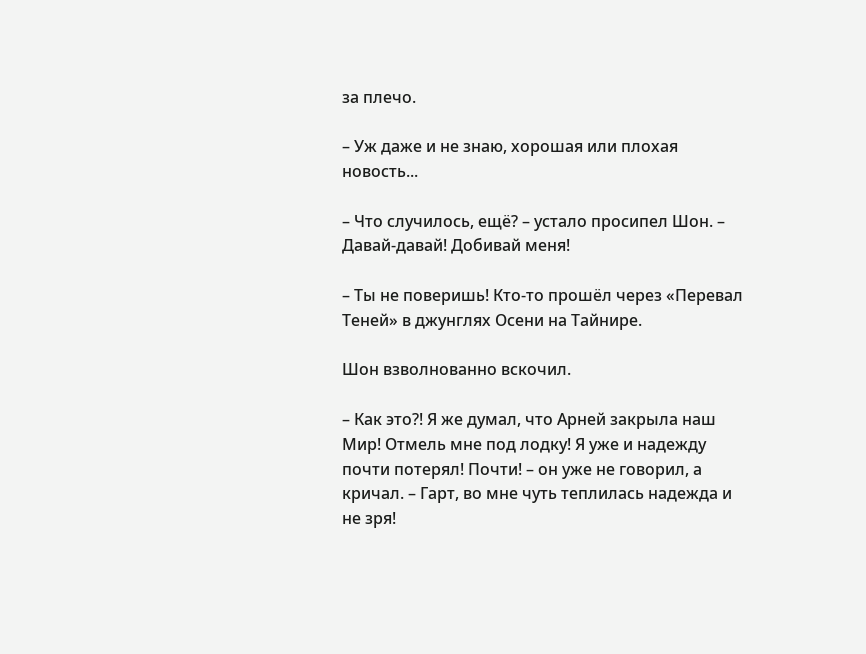за плечо.

– Уж даже и не знаю, хорошая или плохая новость...

– Что случилось, ещё? – устало просипел Шон. – Давай-давай! Добивай меня!

– Ты не поверишь! Кто-то прошёл через «Перевал Теней» в джунглях Осени на Тайнире.

Шон взволнованно вскочил.

– Как это?! Я же думал, что Арней закрыла наш Мир! Отмель мне под лодку! Я уже и надежду почти потерял! Почти! – он уже не говорил, а кричал. – Гарт, во мне чуть теплилась надежда и не зря!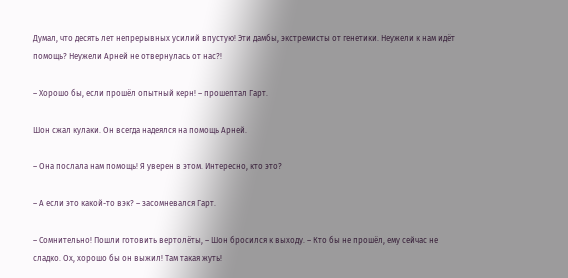Думал, что десять лет непрерывных усилий впустую! Эти дамбы, экстремисты от генетики. Неужели к нам идёт помощь? Неужели Арней не отвернулась от нас?!

– Хорошо бы, если прошёл опытный керн! – прошептал Гарт.

Шон сжал кулаки. Он всегда надеялся на помощь Арней.

– Она послала нам помощь! Я уверен в этом. Интересно, кто это?

– А если это какой-то вэк? – засомневался Гарт.

– Сомнительно! Пошли готовить вертолёты, – Шон бросился к выходу. – Кто бы не прошёл, ему сейчас не сладко. Ох, хорошо бы он выжил! Там такая жуть!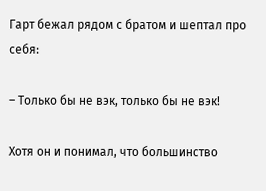Гарт бежал рядом с братом и шептал про себя:

– Только бы не вэк, только бы не вэк!

Хотя он и понимал, что большинство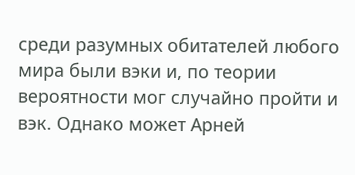среди разумных обитателей любого мира были вэки и, по теории вероятности мог случайно пройти и вэк. Однако может Арней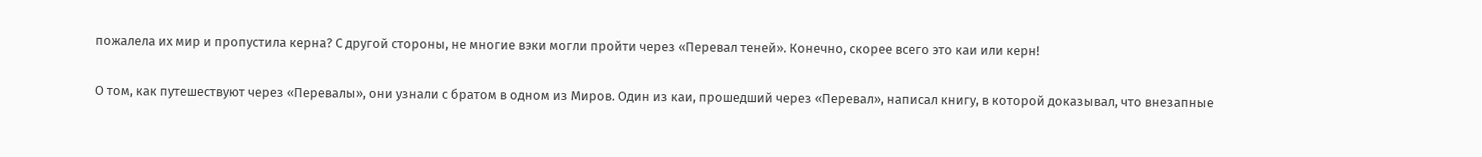пожалела их мир и пропустила керна? С другой стороны, не многие вэки могли пройти через «Перевал теней». Конечно, скорее всего это каи или керн!

О том, как путешествуют через «Перевалы», они узнали с братом в одном из Миров. Один из каи, прошедший через «Перевал», написал книгу, в которой доказывал, что внезапные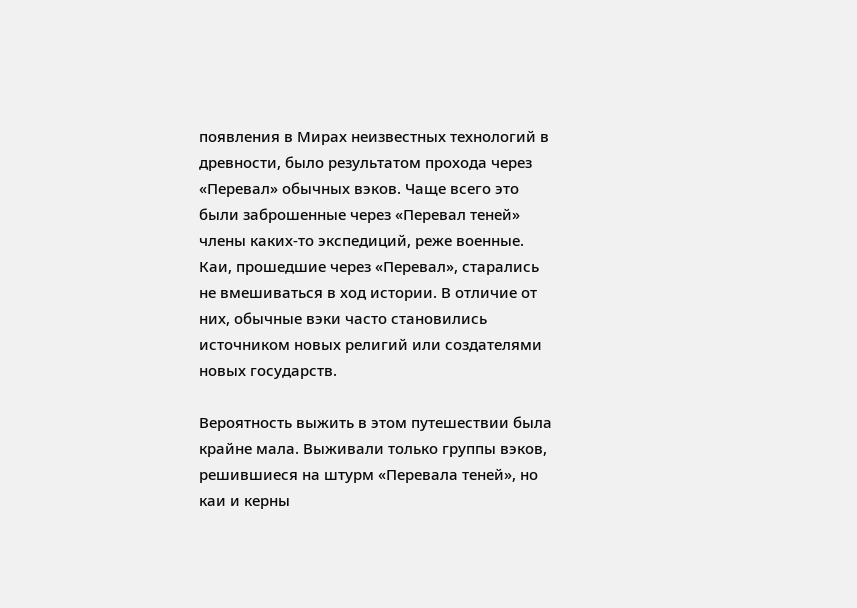появления в Мирах неизвестных технологий в древности, было результатом прохода через «Перевал» обычных вэков. Чаще всего это были заброшенные через «Перевал теней» члены каких-то экспедиций, реже военные. Каи, прошедшие через «Перевал», старались не вмешиваться в ход истории. В отличие от них, обычные вэки часто становились источником новых религий или создателями новых государств.

Вероятность выжить в этом путешествии была крайне мала. Выживали только группы вэков, решившиеся на штурм «Перевала теней», но каи и керны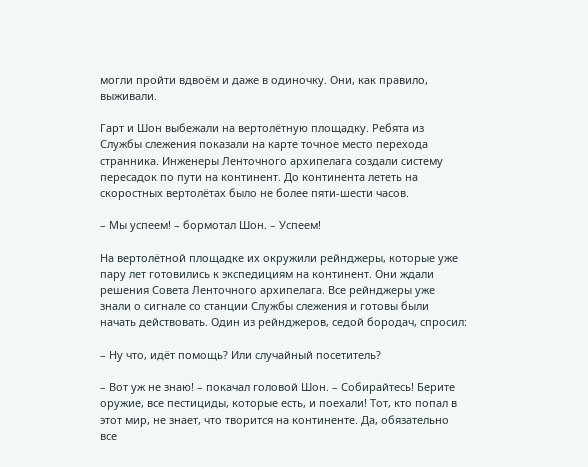могли пройти вдвоём и даже в одиночку. Они, как правило, выживали.

Гарт и Шон выбежали на вертолётную площадку. Ребята из Службы слежения показали на карте точное место перехода странника. Инженеры Ленточного архипелага создали систему пересадок по пути на континент. До континента лететь на скоростных вертолётах было не более пяти-шести часов.

– Мы успеем! – бормотал Шон. – Успеем!

На вертолётной площадке их окружили рейнджеры, которые уже пару лет готовились к экспедициям на континент. Они ждали решения Совета Ленточного архипелага. Все рейнджеры уже знали о сигнале со станции Службы слежения и готовы были начать действовать. Один из рейнджеров, седой бородач, спросил:

– Ну что, идёт помощь? Или случайный посетитель?

– Вот уж не знаю! – покачал головой Шон. – Собирайтесь! Берите оружие, все пестициды, которые есть, и поехали! Тот, кто попал в этот мир, не знает, что творится на континенте. Да, обязательно все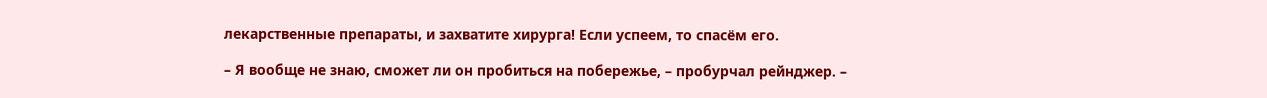лекарственные препараты, и захватите хирурга! Если успеем, то спасём его.

– Я вообще не знаю, сможет ли он пробиться на побережье, – пробурчал рейнджер. –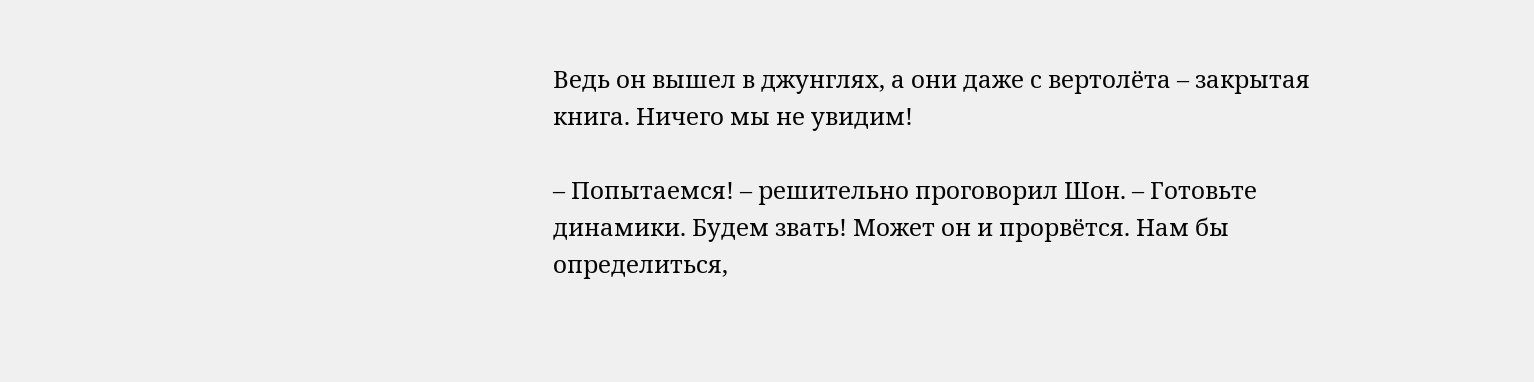Ведь он вышел в джунглях, а они даже с вертолёта – закрытая книга. Ничего мы не увидим!

– Попытаемся! – решительно проговорил Шон. – Готовьте динамики. Будем звать! Может он и прорвётся. Нам бы определиться,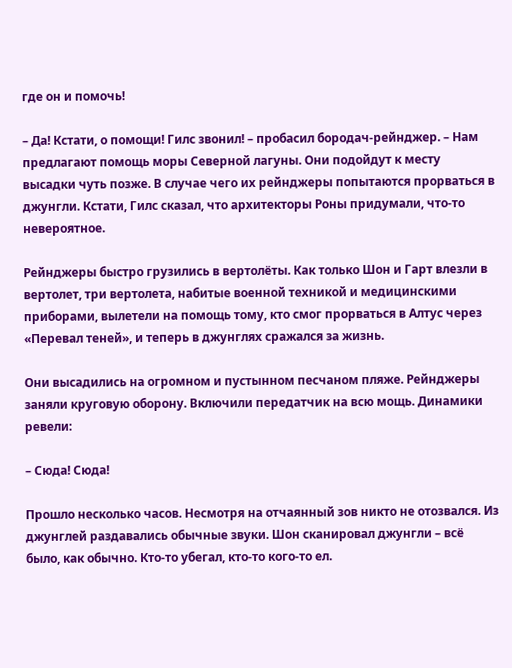где он и помочь!

– Да! Кстати, о помощи! Гилс звонил! – пробасил бородач-рейнджер. – Нам предлагают помощь моры Северной лагуны. Они подойдут к месту высадки чуть позже. В случае чего их рейнджеры попытаются прорваться в джунгли. Кстати, Гилс сказал, что архитекторы Роны придумали, что-то невероятное.

Рейнджеры быстро грузились в вертолёты. Как только Шон и Гарт влезли в вертолет, три вертолета, набитые военной техникой и медицинскими приборами, вылетели на помощь тому, кто смог прорваться в Алтус через «Перевал теней», и теперь в джунглях сражался за жизнь.

Они высадились на огромном и пустынном песчаном пляже. Рейнджеры заняли круговую оборону. Включили передатчик на всю мощь. Динамики ревели:

– Сюда! Сюда!

Прошло несколько часов. Несмотря на отчаянный зов никто не отозвался. Из джунглей раздавались обычные звуки. Шон сканировал джунгли – всё было, как обычно. Кто-то убегал, кто-то кого-то ел.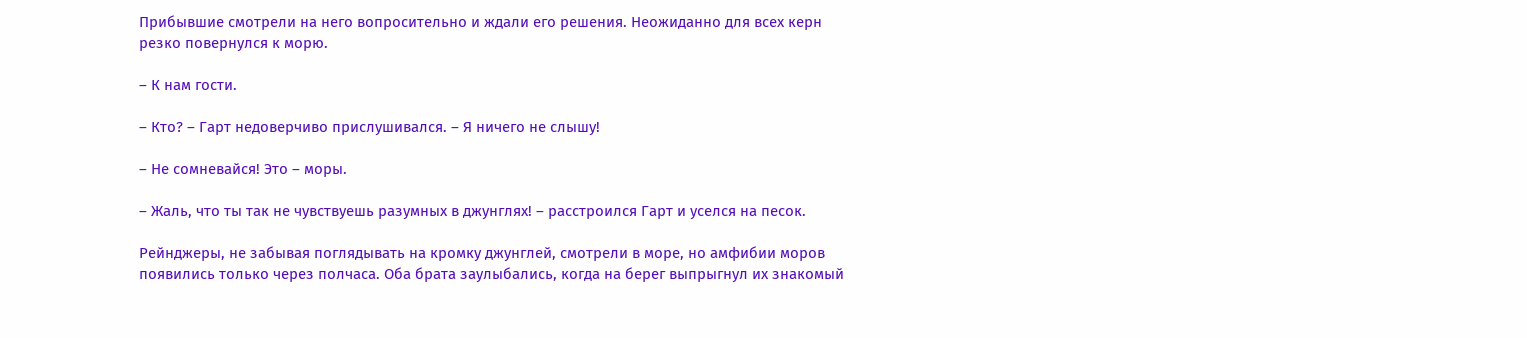Прибывшие смотрели на него вопросительно и ждали его решения. Неожиданно для всех керн резко повернулся к морю.

– К нам гости.

– Кто? – Гарт недоверчиво прислушивался. – Я ничего не слышу!

– Не сомневайся! Это – моры.

– Жаль, что ты так не чувствуешь разумных в джунглях! – расстроился Гарт и уселся на песок.

Рейнджеры, не забывая поглядывать на кромку джунглей, смотрели в море, но амфибии моров появились только через полчаса. Оба брата заулыбались, когда на берег выпрыгнул их знакомый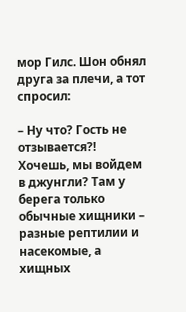мор Гилс. Шон обнял друга за плечи, а тот спросил:

– Ну что? Гость не отзывается?! Хочешь, мы войдем в джунгли? Там у берега только обычные хищники – разные рептилии и насекомые, а хищных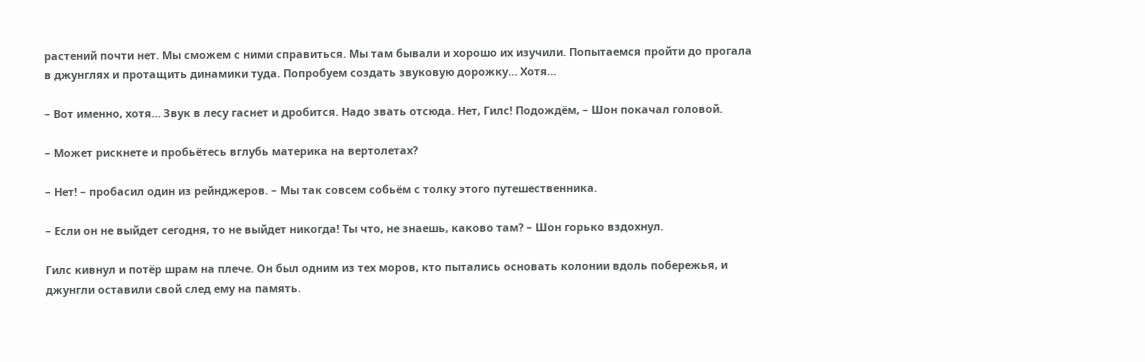растений почти нет. Мы сможем с ними справиться. Мы там бывали и хорошо их изучили. Попытаемся пройти до прогала в джунглях и протащить динамики туда. Попробуем создать звуковую дорожку… Хотя…

– Вот именно, хотя… Звук в лесу гаснет и дробится. Надо звать отсюда. Нет, Гилс! Подождём, – Шон покачал головой.

– Может рискнете и пробьётесь вглубь материка на вертолетах?

– Нет! – пробасил один из рейнджеров. – Мы так совсем собьём с толку этого путешественника.

– Если он не выйдет сегодня, то не выйдет никогда! Ты что, не знаешь, каково там? – Шон горько вздохнул.

Гилс кивнул и потёр шрам на плече. Он был одним из тех моров, кто пытались основать колонии вдоль побережья, и джунгли оставили свой след ему на память.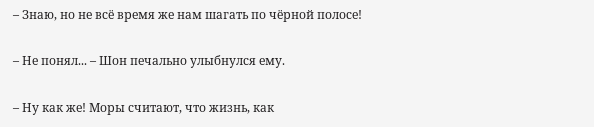– Знаю, но не всё время же нам шагать по чёрной полосе!

– Не понял... – Шон печально улыбнулся ему.

– Ну как же! Моры считают, что жизнь, как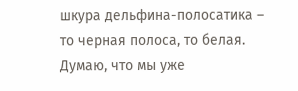шкура дельфина-полосатика – то черная полоса, то белая. Думаю, что мы уже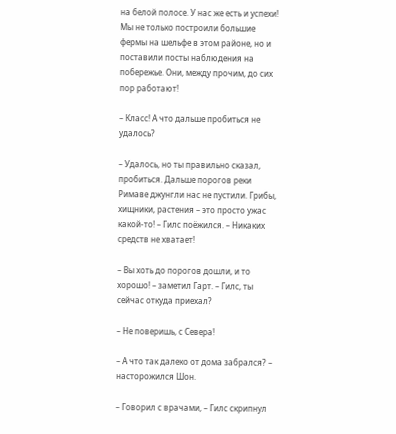на белой полосе. У нас же есть и успехи! Мы не только построили большие фермы на шельфе в этом районе, но и поставили посты наблюдения на побережье. Они, между прочим, до сих пор работают!

– Класс! А что дальше пробиться не удалось?

– Удалось, но ты правильно сказал, пробиться. Дальше порогов реки Римаве джунгли нас не пустили. Грибы, хищники, растения – это просто ужас какой-то! – Гилс поёжился. – Никаких средств не хватает!

– Вы хоть до порогов дошли, и то хорошо! – заметил Гарт. – Гилс, ты сейчас откуда приехал?

– Не поверишь, с Севера!

– А что так далеко от дома забрался? – насторожился Шон.

– Говорил с врачами, – Гилс скрипнул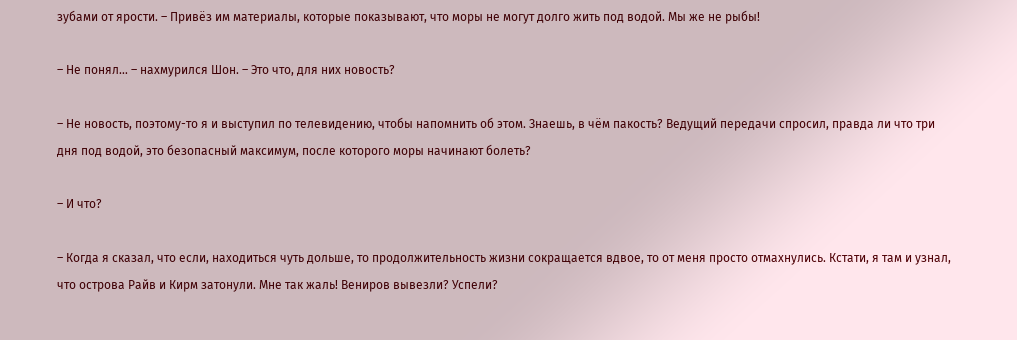зубами от ярости. – Привёз им материалы, которые показывают, что моры не могут долго жить под водой. Мы же не рыбы!

– Не понял… – нахмурился Шон. – Это что, для них новость?

– Не новость, поэтому-то я и выступил по телевидению, чтобы напомнить об этом. Знаешь, в чём пакость? Ведущий передачи спросил, правда ли что три дня под водой, это безопасный максимум, после которого моры начинают болеть?

– И что?

– Когда я сказал, что если, находиться чуть дольше, то продолжительность жизни сокращается вдвое, то от меня просто отмахнулись. Кстати, я там и узнал, что острова Райв и Кирм затонули. Мне так жаль! Вениров вывезли? Успели?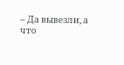– Да вывезли, а что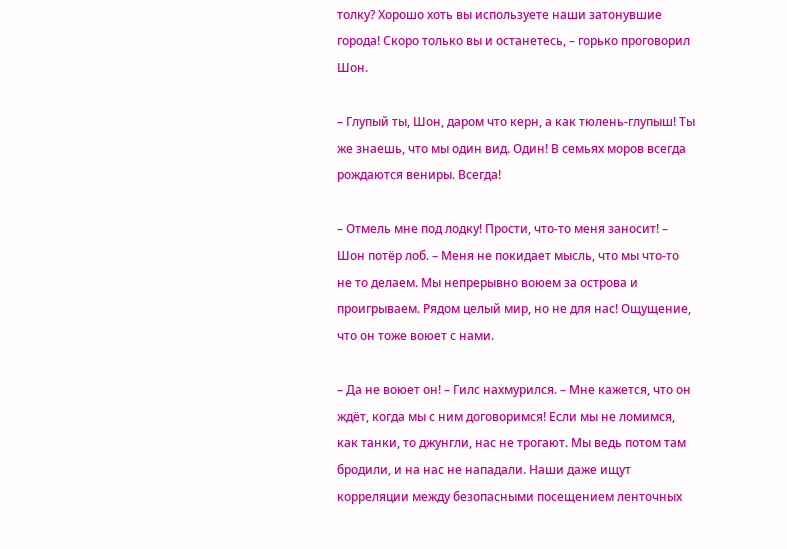толку? Хорошо хоть вы используете наши затонувшие города! Скоро только вы и останетесь, – горько проговорил Шон.

– Глупый ты, Шон, даром что керн, а как тюлень-глупыш! Ты же знаешь, что мы один вид. Один! В семьях моров всегда рождаются вениры. Всегда!

– Отмель мне под лодку! Прости, что-то меня заносит! – Шон потёр лоб. – Меня не покидает мысль, что мы что-то не то делаем. Мы непрерывно воюем за острова и проигрываем. Рядом целый мир, но не для нас! Ощущение, что он тоже воюет с нами.

– Да не воюет он! – Гилс нахмурился. – Мне кажется, что он ждёт, когда мы с ним договоримся! Если мы не ломимся, как танки, то джунгли, нас не трогают. Мы ведь потом там бродили, и на нас не нападали. Наши даже ищут корреляции между безопасными посещением ленточных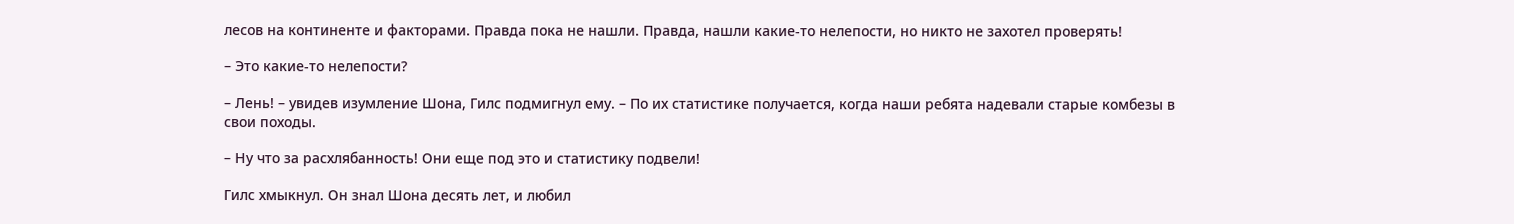лесов на континенте и факторами. Правда пока не нашли. Правда, нашли какие-то нелепости, но никто не захотел проверять!

– Это какие-то нелепости?

– Лень! – увидев изумление Шона, Гилс подмигнул ему. – По их статистике получается, когда наши ребята надевали старые комбезы в свои походы.

– Ну что за расхлябанность! Они еще под это и статистику подвели!

Гилс хмыкнул. Он знал Шона десять лет, и любил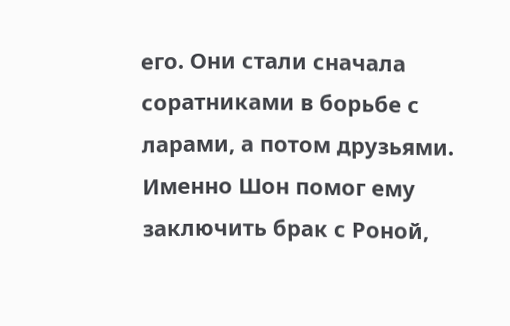его. Они стали сначала соратниками в борьбе с ларами, а потом друзьями. Именно Шон помог ему заключить брак с Роной,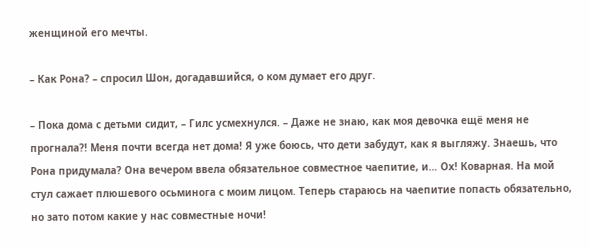женщиной его мечты.

– Как Рона? – спросил Шон, догадавшийся, о ком думает его друг.

– Пока дома с детьми сидит, – Гилс усмехнулся. – Даже не знаю, как моя девочка ещё меня не прогнала?! Меня почти всегда нет дома! Я уже боюсь, что дети забудут, как я выгляжу. Знаешь, что Рона придумала? Она вечером ввела обязательное совместное чаепитие, и… Ох! Коварная. На мой стул сажает плюшевого осьминога с моим лицом. Теперь стараюсь на чаепитие попасть обязательно, но зато потом какие у нас совместные ночи!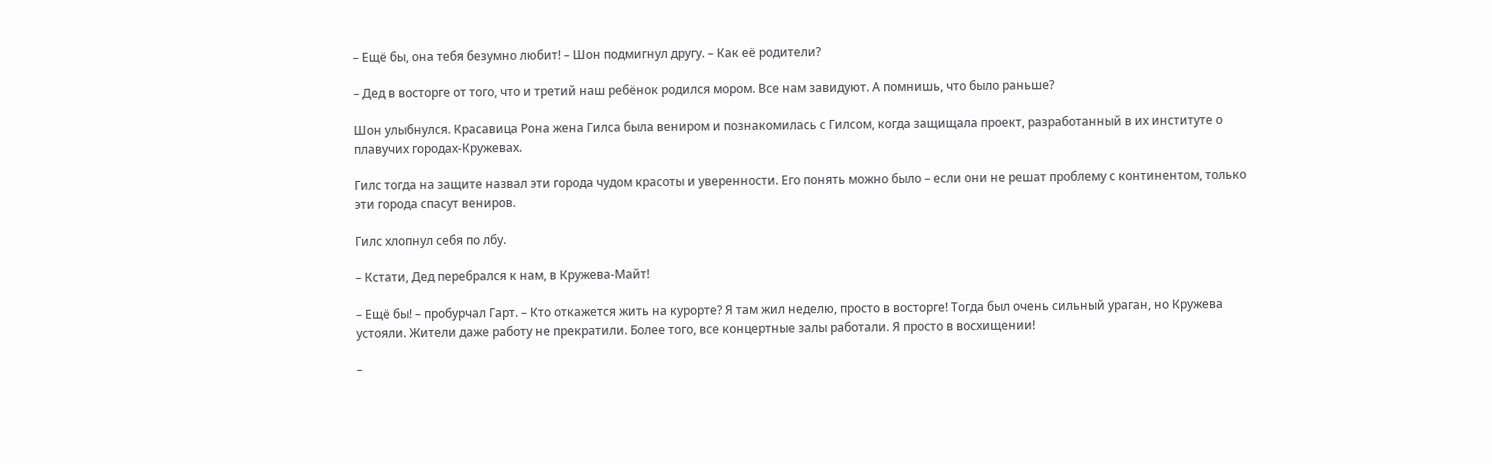– Ещё бы, она тебя безумно любит! – Шон подмигнул другу. – Как её родители?

– Дед в восторге от того, что и третий наш ребёнок родился мором. Все нам завидуют. А помнишь, что было раньше?

Шон улыбнулся. Красавица Рона жена Гилса была вениром и познакомилась с Гилсом, когда защищала проект, разработанный в их институте о плавучих городах-Кружевах.

Гилс тогда на защите назвал эти города чудом красоты и уверенности. Его понять можно было – если они не решат проблему с континентом, только эти города спасут вениров.

Гилс хлопнул себя по лбу.

– Кстати, Дед перебрался к нам, в Кружева-Майт!

– Ещё бы! – пробурчал Гарт. – Кто откажется жить на курорте? Я там жил неделю, просто в восторге! Тогда был очень сильный ураган, но Кружева устояли. Жители даже работу не прекратили. Более того, все концертные залы работали. Я просто в восхищении!

–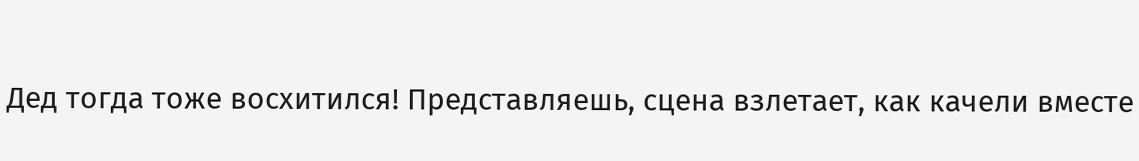Дед тогда тоже восхитился! Представляешь, сцена взлетает, как качели вместе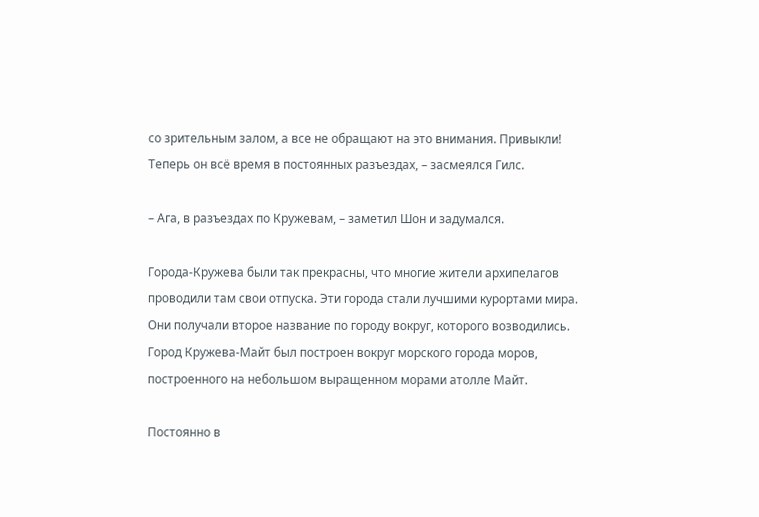со зрительным залом, а все не обращают на это внимания. Привыкли! Теперь он всё время в постоянных разъездах, – засмеялся Гилс.

– Ага, в разъездах по Кружевам, – заметил Шон и задумался.

Города-Кружева были так прекрасны, что многие жители архипелагов проводили там свои отпуска. Эти города стали лучшими курортами мира. Они получали второе название по городу вокруг, которого возводились. Город Кружева-Майт был построен вокруг морского города моров, построенного на небольшом выращенном морами атолле Майт.

Постоянно в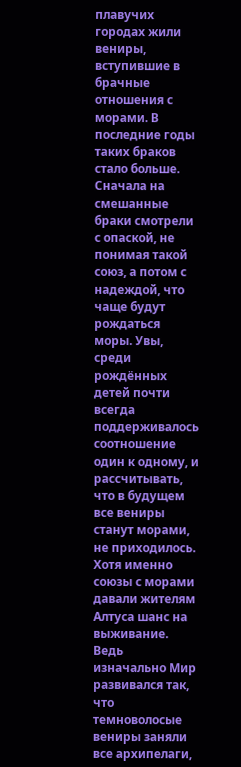плавучих городах жили вениры, вступившие в брачные отношения с морами. В последние годы таких браков стало больше. Сначала на смешанные браки смотрели с опаской, не понимая такой союз, а потом с надеждой, что чаще будут рождаться моры. Увы, среди рождённых детей почти всегда поддерживалось соотношение один к одному, и рассчитывать, что в будущем все вениры станут морами, не приходилось. Хотя именно союзы с морами давали жителям Алтуса шанс на выживание. Ведь изначально Мир развивался так, что темноволосые вениры заняли все архипелаги,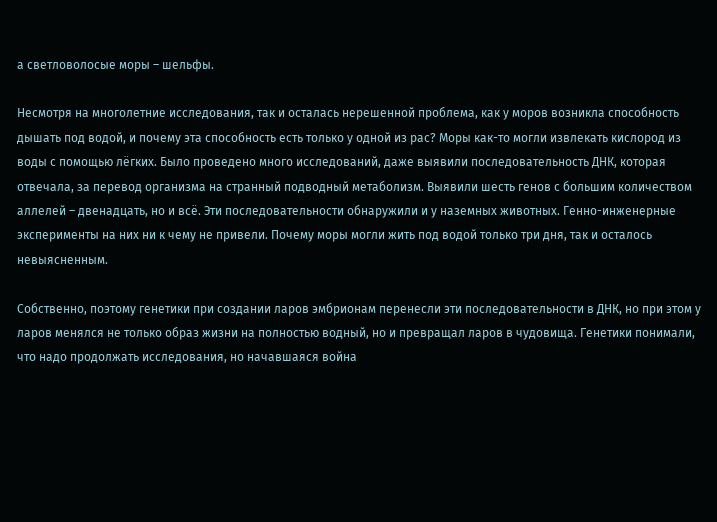а светловолосые моры – шельфы.

Несмотря на многолетние исследования, так и осталась нерешенной проблема, как у моров возникла способность дышать под водой, и почему эта способность есть только у одной из рас? Моры как-то могли извлекать кислород из воды с помощью лёгких. Было проведено много исследований, даже выявили последовательность ДНК, которая отвечала, за перевод организма на странный подводный метаболизм. Выявили шесть генов с большим количеством аллелей – двенадцать, но и всё. Эти последовательности обнаружили и у наземных животных. Генно-инженерные эксперименты на них ни к чему не привели. Почему моры могли жить под водой только три дня, так и осталось невыясненным.

Собственно, поэтому генетики при создании ларов эмбрионам перенесли эти последовательности в ДНК, но при этом у ларов менялся не только образ жизни на полностью водный, но и превращал ларов в чудовища. Генетики понимали, что надо продолжать исследования, но начавшаяся война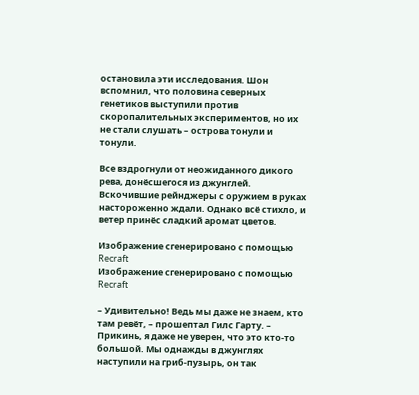остановила эти исследования. Шон вспомнил, что половина северных генетиков выступили против скоропалительных экспериментов, но их не стали слушать – острова тонули и тонули.

Все вздрогнули от неожиданного дикого рева, донёсшегося из джунглей. Вскочившие рейнджеры с оружием в руках настороженно ждали. Однако всё стихло, и ветер принёс сладкий аромат цветов.

Изображение сгенерировано с помощью Recraft
Изображение сгенерировано с помощью Recraft

– Удивительно! Ведь мы даже не знаем, кто там ревёт, – прошептал Гилс Гарту. – Прикинь, я даже не уверен, что это кто-то большой. Мы однажды в джунглях наступили на гриб-пузырь, он так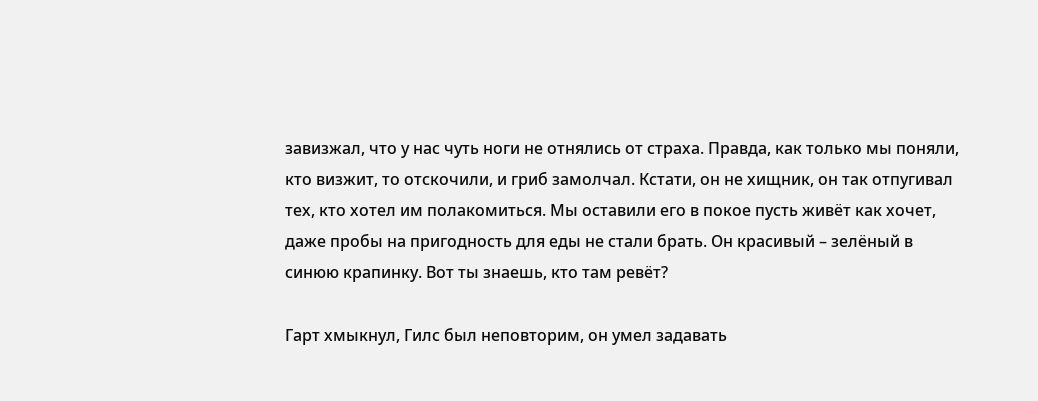завизжал, что у нас чуть ноги не отнялись от страха. Правда, как только мы поняли, кто визжит, то отскочили, и гриб замолчал. Кстати, он не хищник, он так отпугивал тех, кто хотел им полакомиться. Мы оставили его в покое пусть живёт как хочет, даже пробы на пригодность для еды не стали брать. Он красивый – зелёный в синюю крапинку. Вот ты знаешь, кто там ревёт?

Гарт хмыкнул, Гилс был неповторим, он умел задавать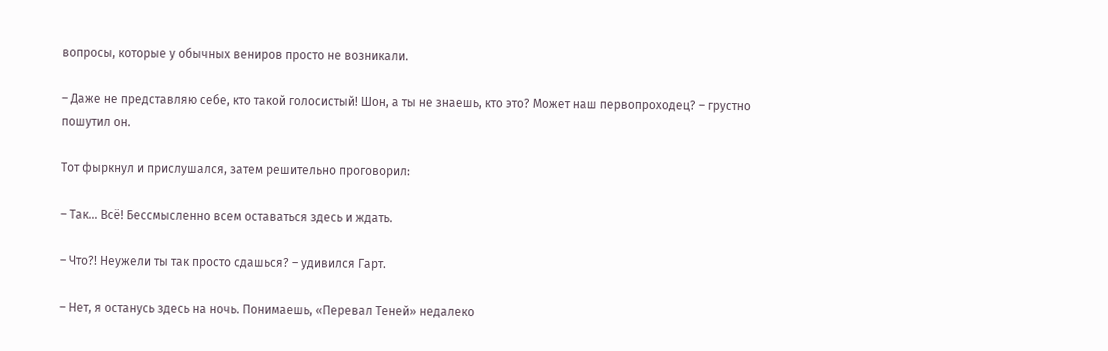вопросы, которые у обычных вениров просто не возникали.

– Даже не представляю себе, кто такой голосистый! Шон, а ты не знаешь, кто это? Может наш первопроходец? – грустно пошутил он.

Тот фыркнул и прислушался, затем решительно проговорил:

– Так… Всё! Бессмысленно всем оставаться здесь и ждать.

– Что?! Неужели ты так просто сдашься? – удивился Гарт.

– Нет, я останусь здесь на ночь. Понимаешь, «Перевал Теней» недалеко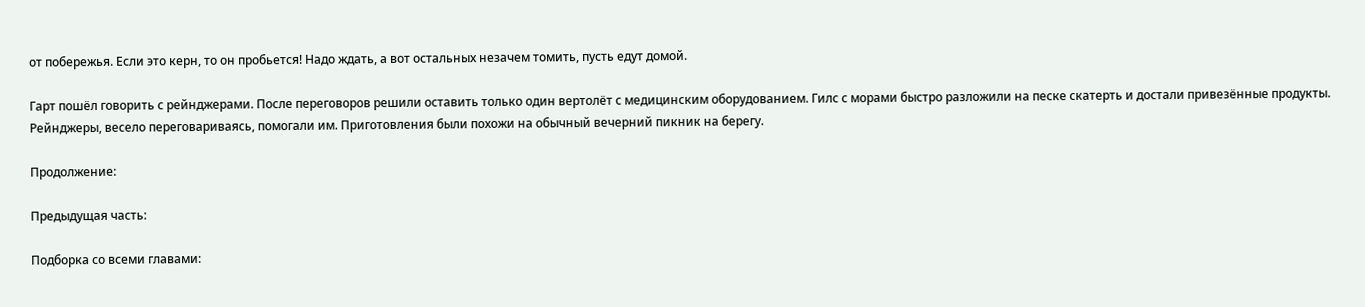от побережья. Если это керн, то он пробьется! Надо ждать, а вот остальных незачем томить, пусть едут домой.

Гарт пошёл говорить с рейнджерами. После переговоров решили оставить только один вертолёт с медицинским оборудованием. Гилс с морами быстро разложили на песке скатерть и достали привезённые продукты. Рейнджеры, весело переговариваясь, помогали им. Приготовления были похожи на обычный вечерний пикник на берегу.

Продолжение:

Предыдущая часть:

Подборка со всеми главами: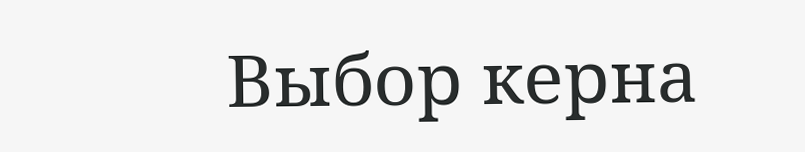Выбор керна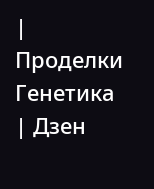| Проделки Генетика | Дзен